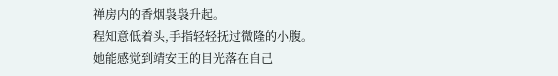禅房内的香烟袅袅升起。
程知意低着头,手指轻轻抚过微隆的小腹。
她能感觉到靖安王的目光落在自己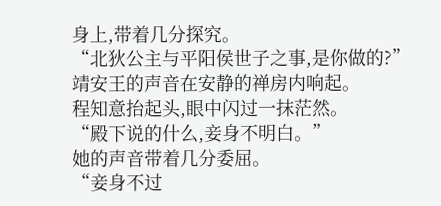身上,带着几分探究。
“北狄公主与平阳侯世子之事,是你做的?”
靖安王的声音在安静的禅房内响起。
程知意抬起头,眼中闪过一抹茫然。
“殿下说的什么,妾身不明白。”
她的声音带着几分委屈。
“妾身不过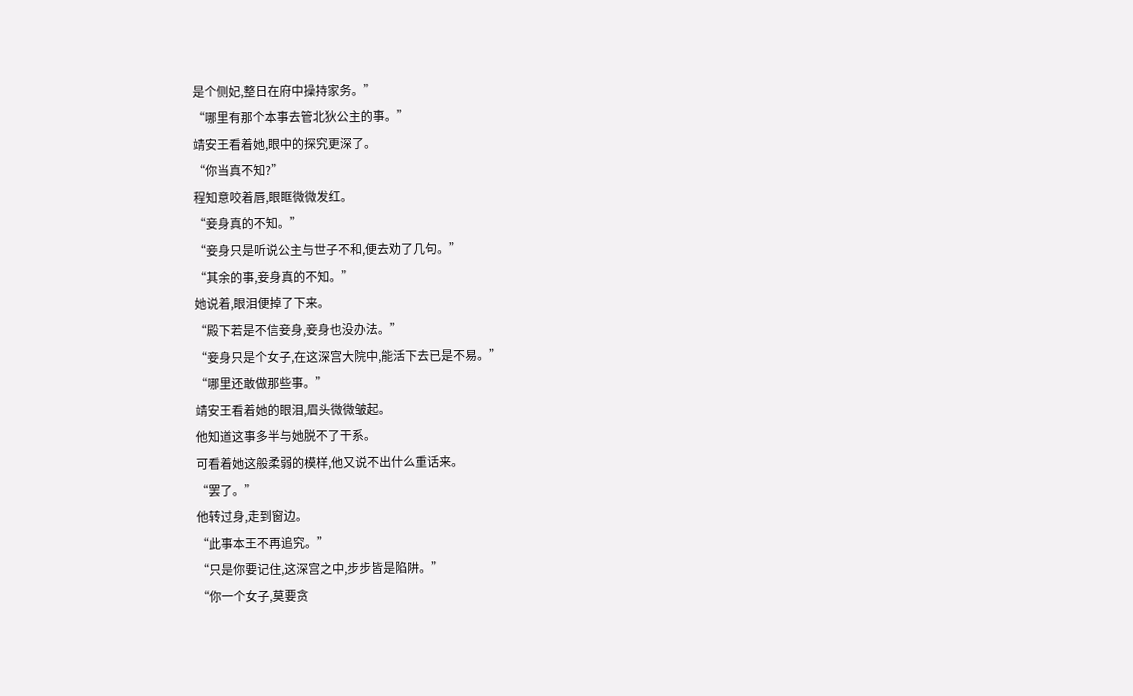是个侧妃,整日在府中操持家务。”
“哪里有那个本事去管北狄公主的事。”
靖安王看着她,眼中的探究更深了。
“你当真不知?”
程知意咬着唇,眼眶微微发红。
“妾身真的不知。”
“妾身只是听说公主与世子不和,便去劝了几句。”
“其余的事,妾身真的不知。”
她说着,眼泪便掉了下来。
“殿下若是不信妾身,妾身也没办法。”
“妾身只是个女子,在这深宫大院中,能活下去已是不易。”
“哪里还敢做那些事。”
靖安王看着她的眼泪,眉头微微皱起。
他知道这事多半与她脱不了干系。
可看着她这般柔弱的模样,他又说不出什么重话来。
“罢了。”
他转过身,走到窗边。
“此事本王不再追究。”
“只是你要记住,这深宫之中,步步皆是陷阱。”
“你一个女子,莫要贪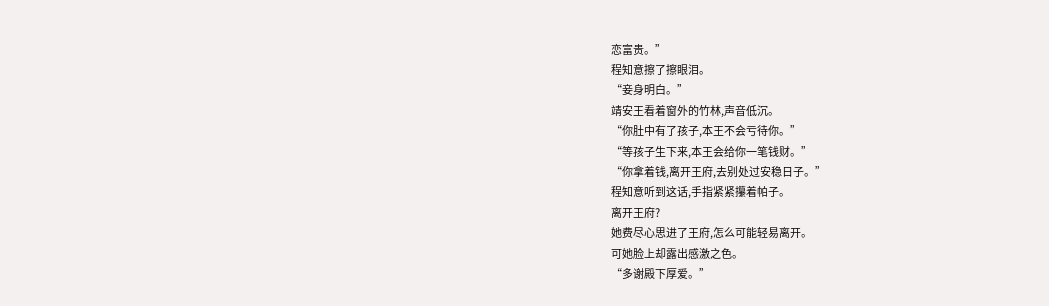恋富贵。”
程知意擦了擦眼泪。
“妾身明白。”
靖安王看着窗外的竹林,声音低沉。
“你肚中有了孩子,本王不会亏待你。”
“等孩子生下来,本王会给你一笔钱财。”
“你拿着钱,离开王府,去别处过安稳日子。”
程知意听到这话,手指紧紧攥着帕子。
离开王府?
她费尽心思进了王府,怎么可能轻易离开。
可她脸上却露出感激之色。
“多谢殿下厚爱。”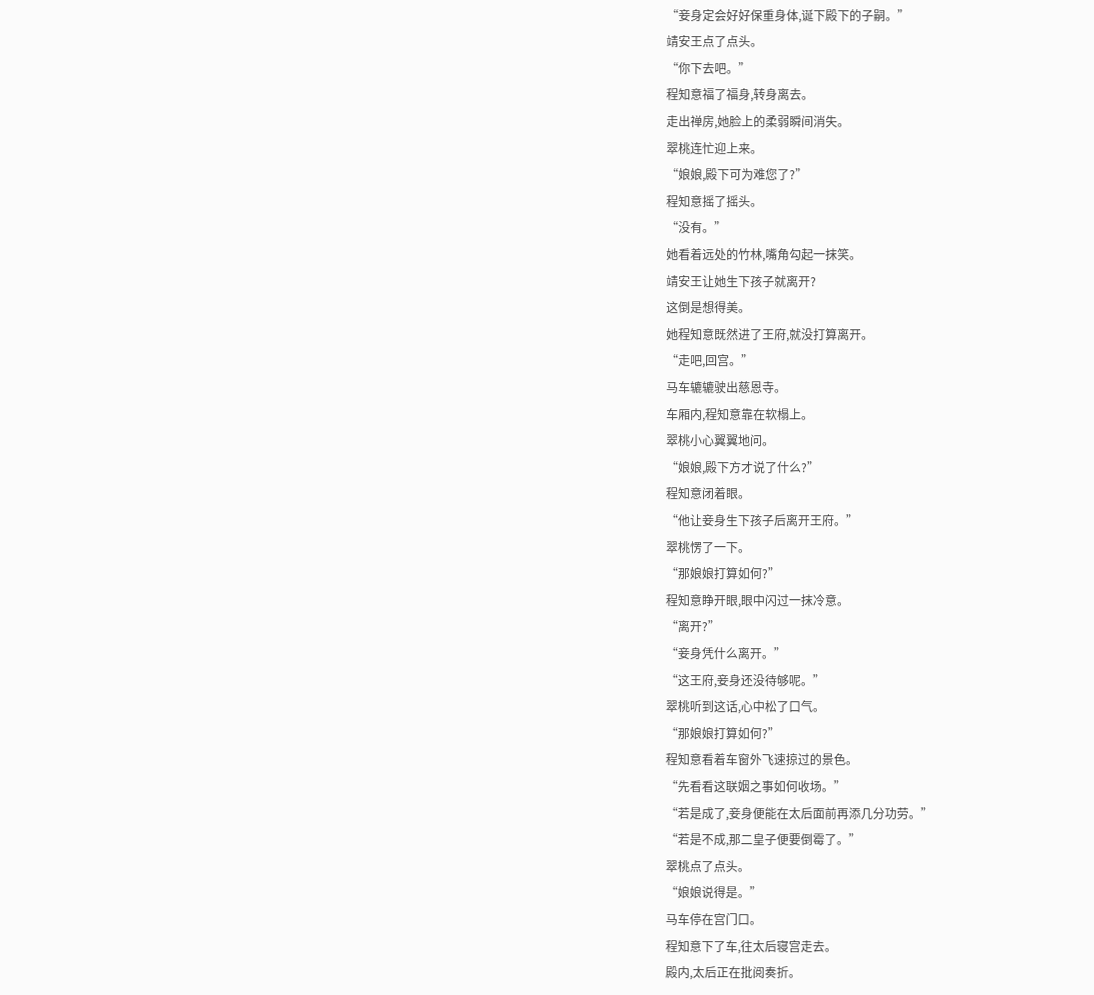“妾身定会好好保重身体,诞下殿下的子嗣。”
靖安王点了点头。
“你下去吧。”
程知意福了福身,转身离去。
走出禅房,她脸上的柔弱瞬间消失。
翠桃连忙迎上来。
“娘娘,殿下可为难您了?”
程知意摇了摇头。
“没有。”
她看着远处的竹林,嘴角勾起一抹笑。
靖安王让她生下孩子就离开?
这倒是想得美。
她程知意既然进了王府,就没打算离开。
“走吧,回宫。”
马车辘辘驶出慈恩寺。
车厢内,程知意靠在软榻上。
翠桃小心翼翼地问。
“娘娘,殿下方才说了什么?”
程知意闭着眼。
“他让妾身生下孩子后离开王府。”
翠桃愣了一下。
“那娘娘打算如何?”
程知意睁开眼,眼中闪过一抹冷意。
“离开?”
“妾身凭什么离开。”
“这王府,妾身还没待够呢。”
翠桃听到这话,心中松了口气。
“那娘娘打算如何?”
程知意看着车窗外飞速掠过的景色。
“先看看这联姻之事如何收场。”
“若是成了,妾身便能在太后面前再添几分功劳。”
“若是不成,那二皇子便要倒霉了。”
翠桃点了点头。
“娘娘说得是。”
马车停在宫门口。
程知意下了车,往太后寝宫走去。
殿内,太后正在批阅奏折。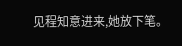见程知意进来,她放下笔。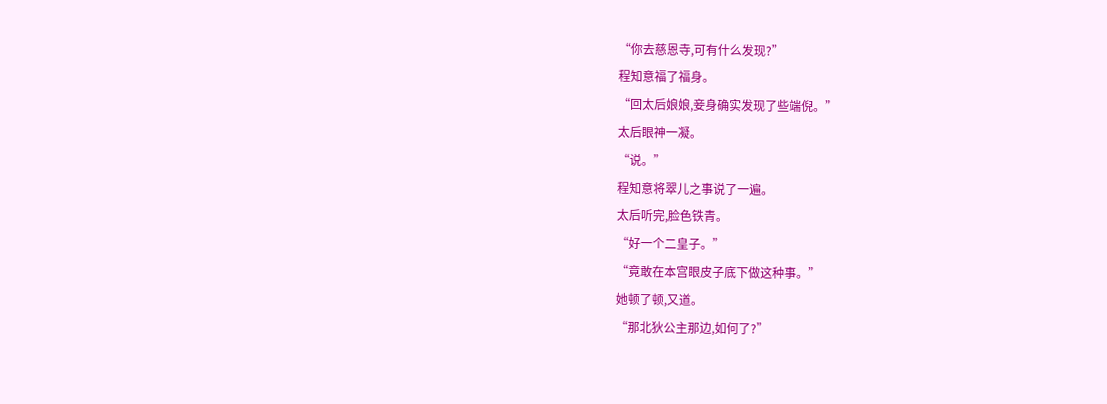“你去慈恩寺,可有什么发现?”
程知意福了福身。
“回太后娘娘,妾身确实发现了些端倪。”
太后眼神一凝。
“说。”
程知意将翠儿之事说了一遍。
太后听完,脸色铁青。
“好一个二皇子。”
“竟敢在本宫眼皮子底下做这种事。”
她顿了顿,又道。
“那北狄公主那边,如何了?”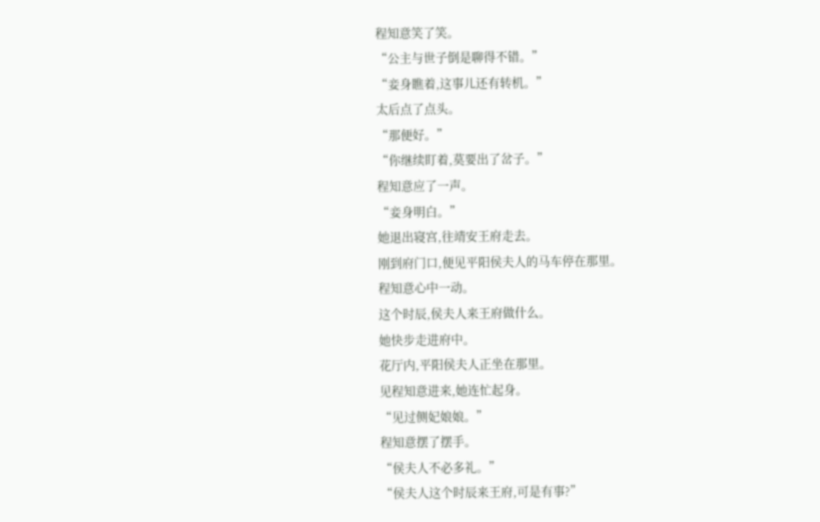程知意笑了笑。
“公主与世子倒是聊得不错。”
“妾身瞧着,这事儿还有转机。”
太后点了点头。
“那便好。”
“你继续盯着,莫要出了岔子。”
程知意应了一声。
“妾身明白。”
她退出寝宫,往靖安王府走去。
刚到府门口,便见平阳侯夫人的马车停在那里。
程知意心中一动。
这个时辰,侯夫人来王府做什么。
她快步走进府中。
花厅内,平阳侯夫人正坐在那里。
见程知意进来,她连忙起身。
“见过侧妃娘娘。”
程知意摆了摆手。
“侯夫人不必多礼。”
“侯夫人这个时辰来王府,可是有事?”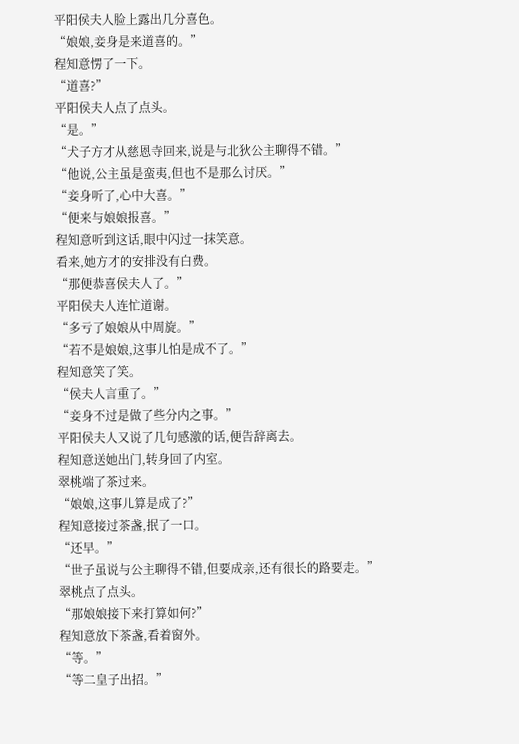平阳侯夫人脸上露出几分喜色。
“娘娘,妾身是来道喜的。”
程知意愣了一下。
“道喜?”
平阳侯夫人点了点头。
“是。”
“犬子方才从慈恩寺回来,说是与北狄公主聊得不错。”
“他说,公主虽是蛮夷,但也不是那么讨厌。”
“妾身听了,心中大喜。”
“便来与娘娘报喜。”
程知意听到这话,眼中闪过一抹笑意。
看来,她方才的安排没有白费。
“那便恭喜侯夫人了。”
平阳侯夫人连忙道谢。
“多亏了娘娘从中周旋。”
“若不是娘娘,这事儿怕是成不了。”
程知意笑了笑。
“侯夫人言重了。”
“妾身不过是做了些分内之事。”
平阳侯夫人又说了几句感激的话,便告辞离去。
程知意送她出门,转身回了内室。
翠桃端了茶过来。
“娘娘,这事儿算是成了?”
程知意接过茶盏,抿了一口。
“还早。”
“世子虽说与公主聊得不错,但要成亲,还有很长的路要走。”
翠桃点了点头。
“那娘娘接下来打算如何?”
程知意放下茶盏,看着窗外。
“等。”
“等二皇子出招。”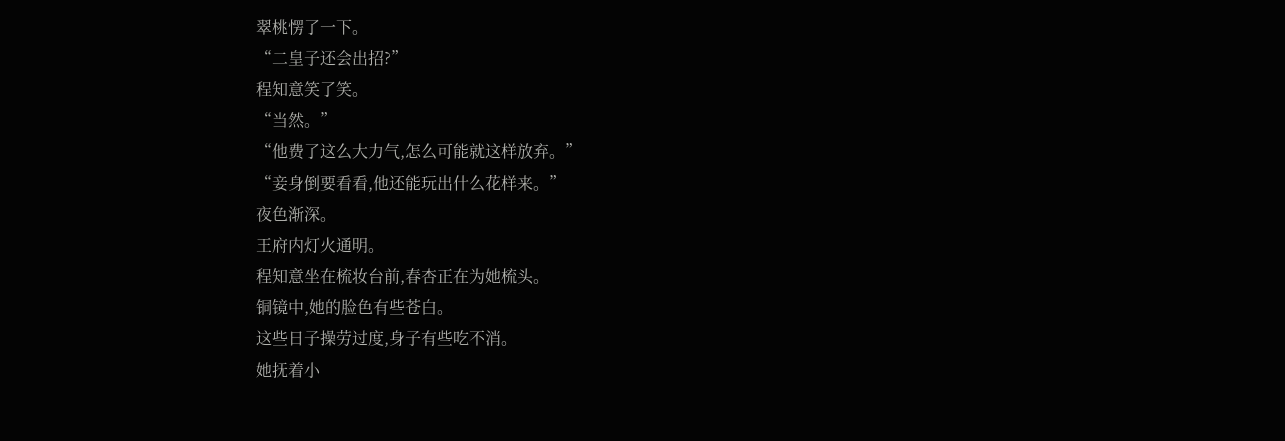翠桃愣了一下。
“二皇子还会出招?”
程知意笑了笑。
“当然。”
“他费了这么大力气,怎么可能就这样放弃。”
“妾身倒要看看,他还能玩出什么花样来。”
夜色渐深。
王府内灯火通明。
程知意坐在梳妆台前,春杏正在为她梳头。
铜镜中,她的脸色有些苍白。
这些日子操劳过度,身子有些吃不消。
她抚着小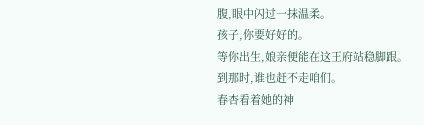腹,眼中闪过一抹温柔。
孩子,你要好好的。
等你出生,娘亲便能在这王府站稳脚跟。
到那时,谁也赶不走咱们。
春杏看着她的神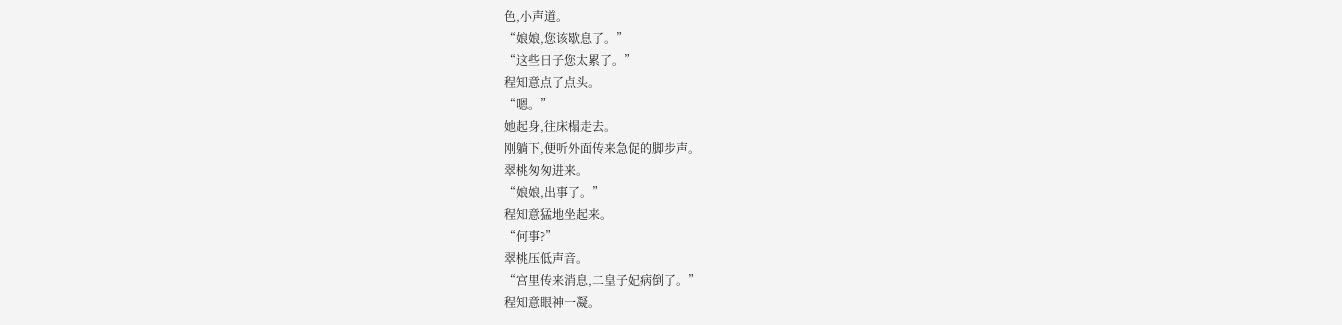色,小声道。
“娘娘,您该歇息了。”
“这些日子您太累了。”
程知意点了点头。
“嗯。”
她起身,往床榻走去。
刚躺下,便听外面传来急促的脚步声。
翠桃匆匆进来。
“娘娘,出事了。”
程知意猛地坐起来。
“何事?”
翠桃压低声音。
“宫里传来消息,二皇子妃病倒了。”
程知意眼神一凝。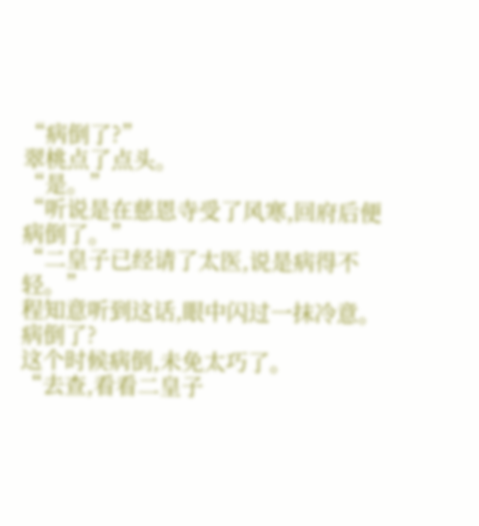“病倒了?”
翠桃点了点头。
“是。”
“听说是在慈恩寺受了风寒,回府后便病倒了。”
“二皇子已经请了太医,说是病得不轻。”
程知意听到这话,眼中闪过一抹冷意。
病倒了?
这个时候病倒,未免太巧了。
“去查,看看二皇子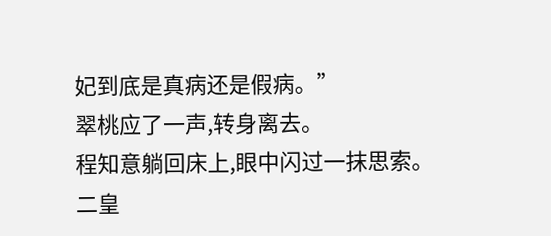妃到底是真病还是假病。”
翠桃应了一声,转身离去。
程知意躺回床上,眼中闪过一抹思索。
二皇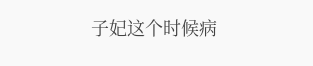子妃这个时候病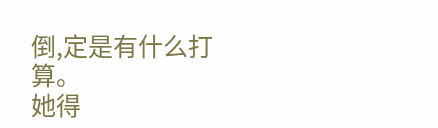倒,定是有什么打算。
她得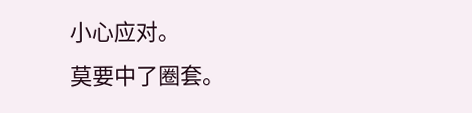小心应对。
莫要中了圈套。